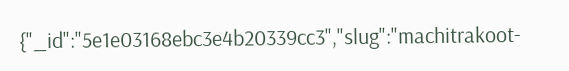{"_id":"5e1e03168ebc3e4b20339cc3","slug":"machitrakoot-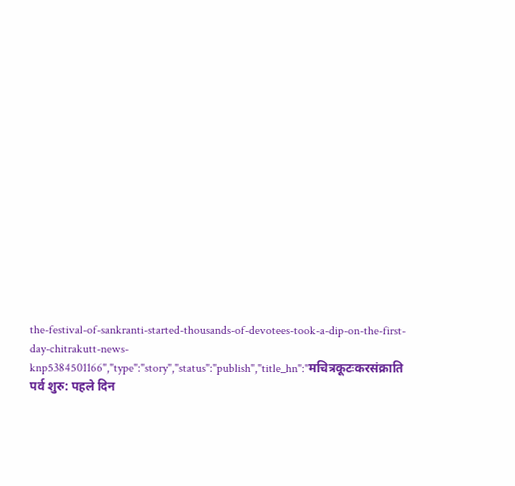the-festival-of-sankranti-started-thousands-of-devotees-took-a-dip-on-the-first-day-chitrakutt-news-knp5384501166","type":"story","status":"publish","title_hn":"मचित्रकूटःकरसंक्राति पर्व शुरु: पहले दिन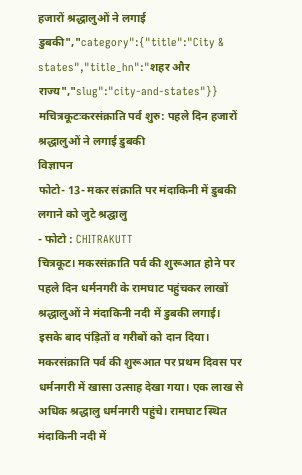हजारों श्रद्धालुओं ने लगाई डुबकी","category":{"title":"City & states","title_hn":"शहर और राज्य","slug":"city-and-states"}}
मचित्रकूटःकरसंक्राति पर्व शुरु: पहले दिन हजारों श्रद्धालुओं ने लगाई डुबकी
विज्ञापन
फोटो- 13- मकर संक्राति पर मंदाकिनी में डुबकी लगाने को जुटे श्रद्घालु
- फोटो : CHITRAKUTT
चित्रकूट। मकरसंक्राति पर्व की शुरूआत होने पर पहले दिन धर्मनगरी के रामघाट पहुंचकर लाखों श्रद्धालुओं ने मंदाकिनी नदी में डुबकी लगाई। इसके बाद पंड़ितों व गरीबों को दान दिया।
मकरसंक्राति पर्व की शुरूआत पर प्रथम दिवस पर धर्मनगरी में खासा उत्साह देखा गया। एक लाख से अधिक श्रद्धालु धर्मनगरी पहुंचे। रामघाट स्थित मंदाकिनी नदी में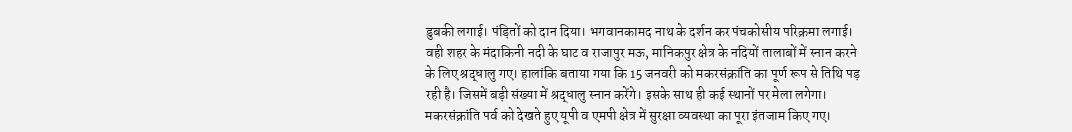डुबकी लगाई। पंड़ितों को दान दिया। भगवानकामद नाथ के दर्शन कर पंचकोसीय परिक्रमा लगाई। वही शहर के मंदाकिनी नदी के घाट व राजापुर मऊ, मानिकपुर क्षेत्र के नदियों तालाबों में स्नान करने के लिए श्रद्धालु गए। हालांकि बताया गया कि 15 जनवरी को मकरसंक्रांति का पूर्ण रूप से तिथि पड़ रही है। जिसमें बड़ी संख्या में श्रद्धालु स्नान करेंगे। इसके साथ ही कई स्थानों पर मेला लगेगा।
मकरसंक्रांति पर्व को देखते हुए यूपी व एमपी क्षेत्र में सुरक्षा व्यवस्था का पूरा इंतजाम किए गए।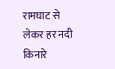रामघाट से लेकर हर नदी किनारे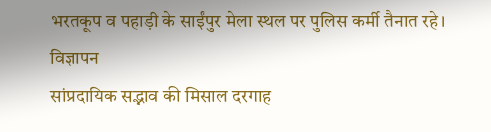भरतकूप व पहाड़ी के साईंपुर मेला स्थल पर पुलिस कर्मी तैनात रहे।
विज्ञापन
सांप्रदायिक सद्भाव की मिसाल दरगाह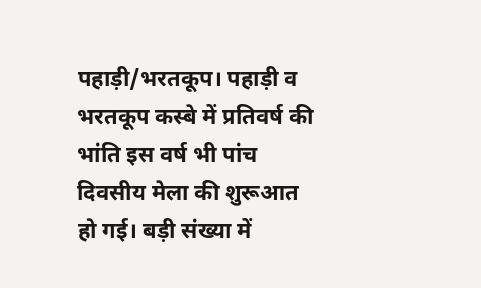पहाड़ी/भरतकूप। पहाड़ी व भरतकूप कस्बे में प्रतिवर्ष की भांति इस वर्ष भी पांच दिवसीय मेला की शुरूआत हो गई। बड़ी संख्या में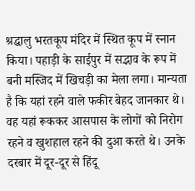श्रद्धालु भरतकूप मंदिर में स्थित कूप में स्नान किया। पहाड़ी के साईपुर में सद्भाव के रूप में बनी मस्जिद में खिचड़ी का मेला लगा। मान्यता है कि यहां रहने वाले फकीर बेहद जानकार थे। वह यहां रूककर आसपास के लोगों को निरोग रहने व खुशहाल रहने की दुआ करते थे। उनके दरबार में दूर-दूर से हिंदू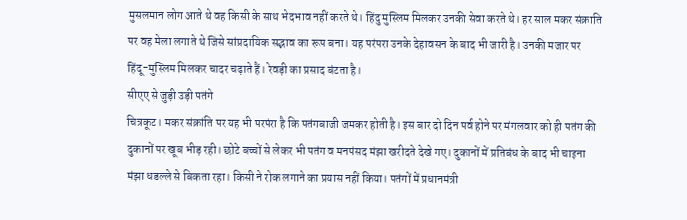मुसलमान लोग आते थे वह किसी के साथ भेदभाव नहीं करते थे। हिंदु मुस्लिम मिलकर उनकी सेवा करते थे। हर साल मकर संक्राति पर वह मेला लगाते थे जिसे सांप्रदायिक सद्भाव का रूप बना। यह परंपरा उनके देहावसन के बाद भी जारी है। उनकी मजार पर हिंदू-मुस्लिम मिलकर चादर चढ़ाते हैं। रेवड़ी का प्रसाद बंटता है।
सीएए से जुड़ी उड़ी पतंगे
चित्रकूट। मकर संक्रांति पर यह भी परपंरा है कि पतंगबाजी जमकर होती है। इस बार दो दिन पर्व होने पर मंगलवार को ही पतंग की दुकानों पर खूब भीड़ रही। छोटे बच्चों से लेकर भी पतंग व मनपंसद मंझा खरीदते देखे गए। दुकानों में प्रतिबंध के बाद भी चाइना मंझा धडल्ले से बिकता रहा। किसी ने रोक लगाने का प्रयास नहीं किया। पतंगों में प्रधानमंत्री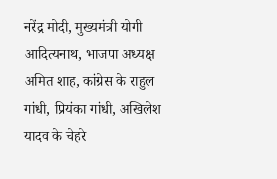नरेंद्र मोदी, मुख्यमंत्री योगी आदित्यनाथ, भाजपा अध्यक्ष अमित शाह, कांग्रेस के राहुल गांधी, प्रियंका गांधी, अखिलेश यादव के चेहरे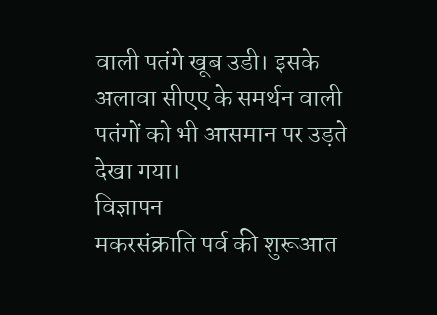वाली पतंगे खूब उडी। इसके अलावा सीएए के समर्थन वाली पतंगों को भी आसमान पर उड़ते देखा गया।
विज्ञापन
मकरसंक्राति पर्व की शुरूआत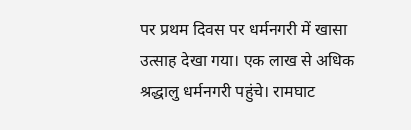पर प्रथम दिवस पर धर्मनगरी में खासा उत्साह देखा गया। एक लाख से अधिक श्रद्धालु धर्मनगरी पहुंचे। रामघाट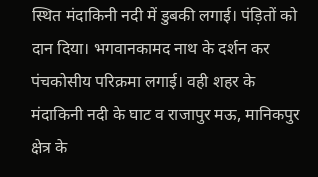स्थित मंदाकिनी नदी में डुबकी लगाई। पंड़ितों को दान दिया। भगवानकामद नाथ के दर्शन कर पंचकोसीय परिक्रमा लगाई। वही शहर के मंदाकिनी नदी के घाट व राजापुर मऊ, मानिकपुर क्षेत्र के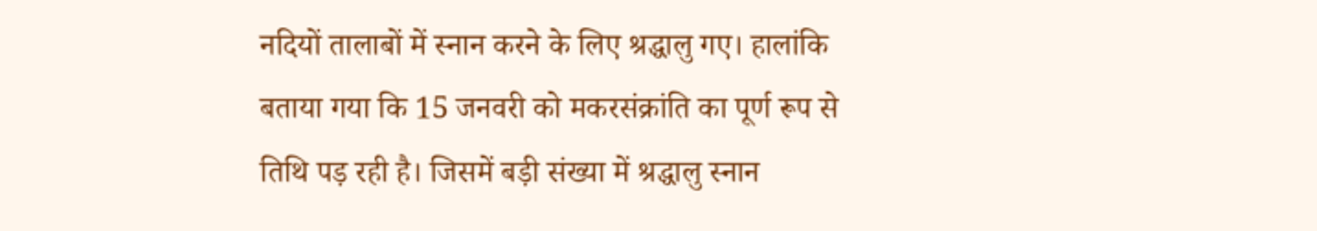नदियों तालाबों में स्नान करने के लिए श्रद्धालु गए। हालांकि बताया गया कि 15 जनवरी को मकरसंक्रांति का पूर्ण रूप से तिथि पड़ रही है। जिसमें बड़ी संख्या में श्रद्धालु स्नान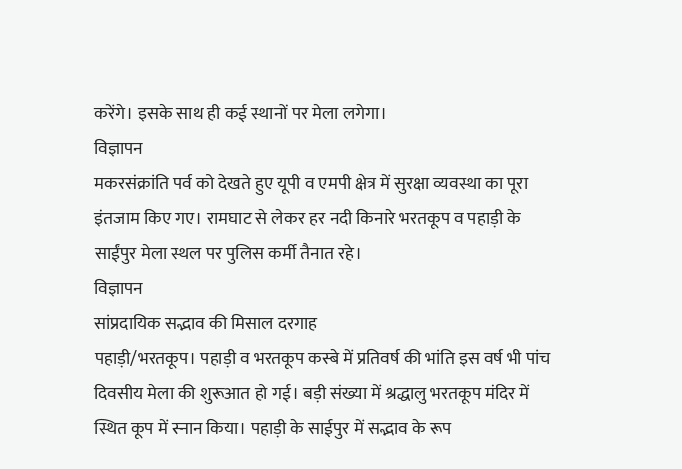करेंगे। इसके साथ ही कई स्थानों पर मेला लगेगा।
विज्ञापन
मकरसंक्रांति पर्व को देखते हुए यूपी व एमपी क्षेत्र में सुरक्षा व्यवस्था का पूरा इंतजाम किए गए। रामघाट से लेकर हर नदी किनारे भरतकूप व पहाड़ी के साईंपुर मेला स्थल पर पुलिस कर्मी तैनात रहे।
विज्ञापन
सांप्रदायिक सद्भाव की मिसाल दरगाह
पहाड़ी/भरतकूप। पहाड़ी व भरतकूप कस्बे में प्रतिवर्ष की भांति इस वर्ष भी पांच दिवसीय मेला की शुरूआत हो गई। बड़ी संख्या में श्रद्धालु भरतकूप मंदिर में स्थित कूप में स्नान किया। पहाड़ी के साईपुर में सद्भाव के रूप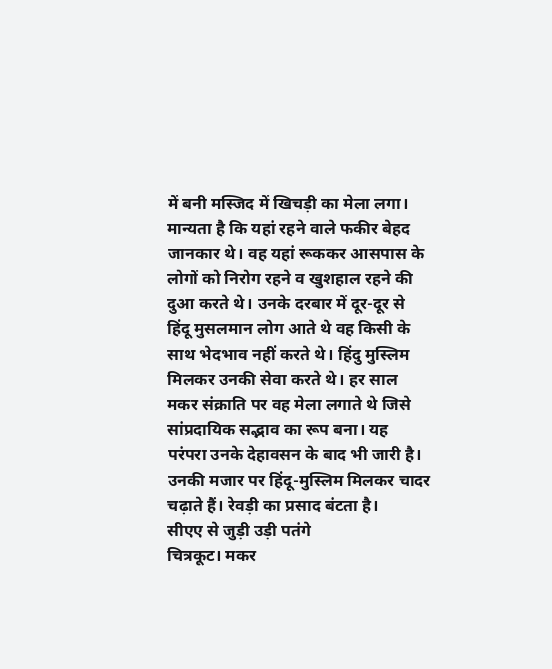में बनी मस्जिद में खिचड़ी का मेला लगा। मान्यता है कि यहां रहने वाले फकीर बेहद जानकार थे। वह यहां रूककर आसपास के लोगों को निरोग रहने व खुशहाल रहने की दुआ करते थे। उनके दरबार में दूर-दूर से हिंदू मुसलमान लोग आते थे वह किसी के साथ भेदभाव नहीं करते थे। हिंदु मुस्लिम मिलकर उनकी सेवा करते थे। हर साल मकर संक्राति पर वह मेला लगाते थे जिसे सांप्रदायिक सद्भाव का रूप बना। यह परंपरा उनके देहावसन के बाद भी जारी है। उनकी मजार पर हिंदू-मुस्लिम मिलकर चादर चढ़ाते हैं। रेवड़ी का प्रसाद बंटता है।
सीएए से जुड़ी उड़ी पतंगे
चित्रकूट। मकर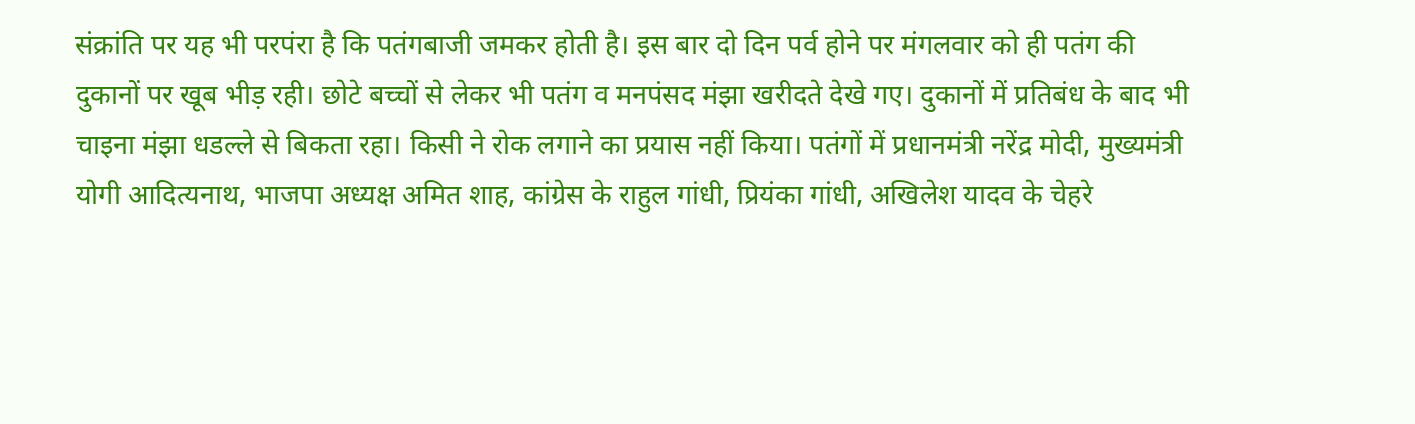संक्रांति पर यह भी परपंरा है कि पतंगबाजी जमकर होती है। इस बार दो दिन पर्व होने पर मंगलवार को ही पतंग की दुकानों पर खूब भीड़ रही। छोटे बच्चों से लेकर भी पतंग व मनपंसद मंझा खरीदते देखे गए। दुकानों में प्रतिबंध के बाद भी चाइना मंझा धडल्ले से बिकता रहा। किसी ने रोक लगाने का प्रयास नहीं किया। पतंगों में प्रधानमंत्री नरेंद्र मोदी, मुख्यमंत्री योगी आदित्यनाथ, भाजपा अध्यक्ष अमित शाह, कांग्रेस के राहुल गांधी, प्रियंका गांधी, अखिलेश यादव के चेहरे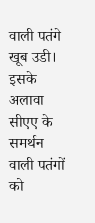वाली पतंगे खूब उडी। इसके अलावा सीएए के समर्थन वाली पतंगों को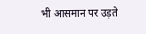भी आसमान पर उड़ते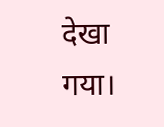देखा गया।